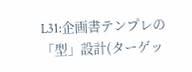L31:企画書テンプレの「型」設計(ターゲッ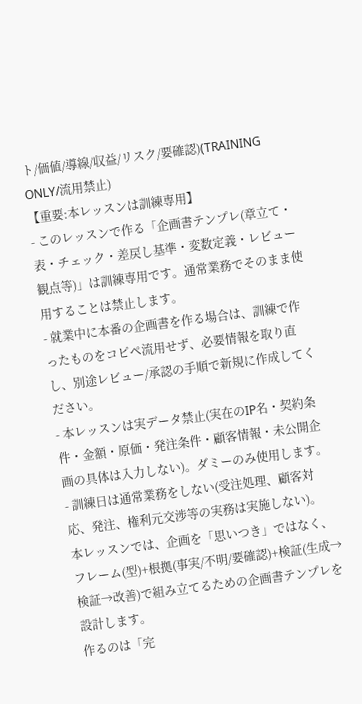ト/価値/導線/収益/リスク/要確認)(TRAINING ONLY/流用禁止)
【重要:本レッスンは訓練専用】
- このレッスンで作る「企画書テンプレ(章立て・表・チェック・差戻し基準・変数定義・レビュー観点等)」は訓練専用です。通常業務でそのまま使用することは禁止します。
- 就業中に本番の企画書を作る場合は、訓練で作ったものをコピペ流用せず、必要情報を取り直し、別途レビュー/承認の手順で新規に作成してください。
- 本レッスンは実データ禁止(実在のIP名・契約条件・金額・原価・発注条件・顧客情報・未公開企画の具体は入力しない)。ダミーのみ使用します。
- 訓練日は通常業務をしない(受注処理、顧客対応、発注、権利元交渉等の実務は実施しない)。
本レッスンでは、企画を「思いつき」ではなく、フレーム(型)+根拠(事実/不明/要確認)+検証(生成→検証→改善)で組み立てるための企画書テンプレを設計します。
作るのは「完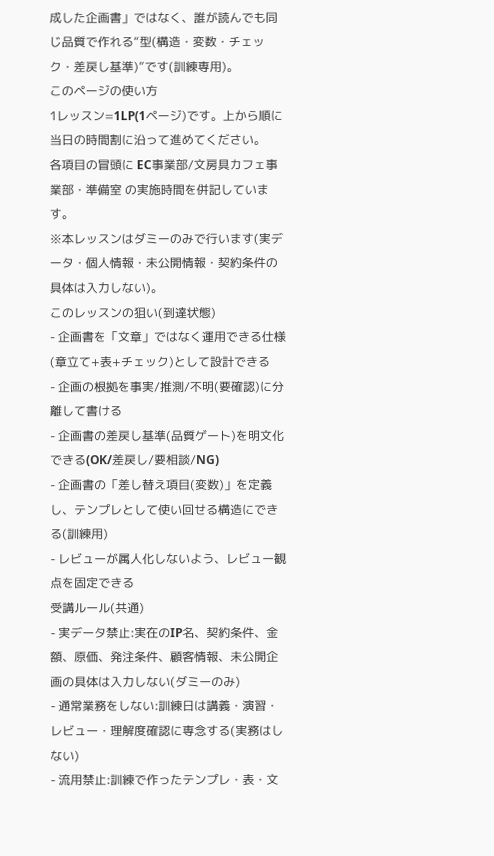成した企画書」ではなく、誰が読んでも同じ品質で作れる“型(構造・変数・チェック・差戻し基準)”です(訓練専用)。
このページの使い方
1レッスン=1LP(1ページ)です。上から順に当日の時間割に沿って進めてください。
各項目の冒頭に EC事業部/文房具カフェ事業部・準備室 の実施時間を併記しています。
※本レッスンはダミーのみで行います(実データ・個人情報・未公開情報・契約条件の具体は入力しない)。
このレッスンの狙い(到達状態)
- 企画書を「文章」ではなく運用できる仕様(章立て+表+チェック)として設計できる
- 企画の根拠を事実/推測/不明(要確認)に分離して書ける
- 企画書の差戻し基準(品質ゲート)を明文化できる(OK/差戻し/要相談/NG)
- 企画書の「差し替え項目(変数)」を定義し、テンプレとして使い回せる構造にできる(訓練用)
- レビューが属人化しないよう、レビュー観点を固定できる
受講ルール(共通)
- 実データ禁止:実在のIP名、契約条件、金額、原価、発注条件、顧客情報、未公開企画の具体は入力しない(ダミーのみ)
- 通常業務をしない:訓練日は講義・演習・レビュー・理解度確認に専念する(実務はしない)
- 流用禁止:訓練で作ったテンプレ・表・文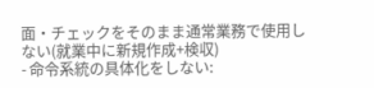面・チェックをそのまま通常業務で使用しない(就業中に新規作成+検収)
- 命令系統の具体化をしない: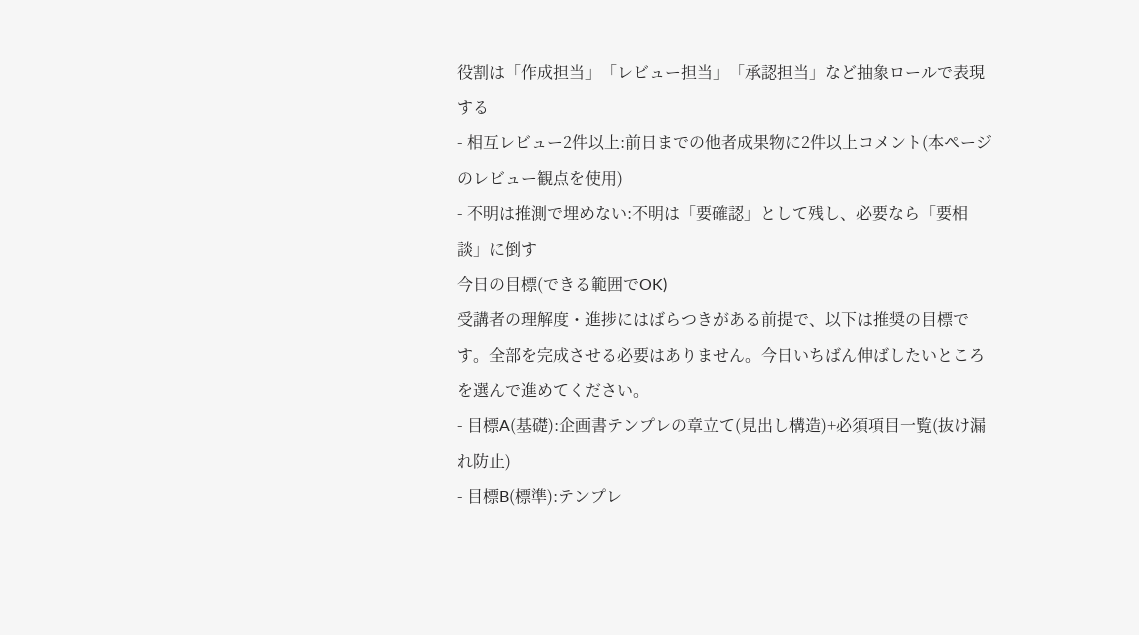役割は「作成担当」「レビュー担当」「承認担当」など抽象ロールで表現する
- 相互レビュー2件以上:前日までの他者成果物に2件以上コメント(本ページのレビュー観点を使用)
- 不明は推測で埋めない:不明は「要確認」として残し、必要なら「要相談」に倒す
今日の目標(できる範囲でOK)
受講者の理解度・進捗にはばらつきがある前提で、以下は推奨の目標です。全部を完成させる必要はありません。今日いちばん伸ばしたいところを選んで進めてください。
- 目標A(基礎):企画書テンプレの章立て(見出し構造)+必須項目一覧(抜け漏れ防止)
- 目標B(標準):テンプレ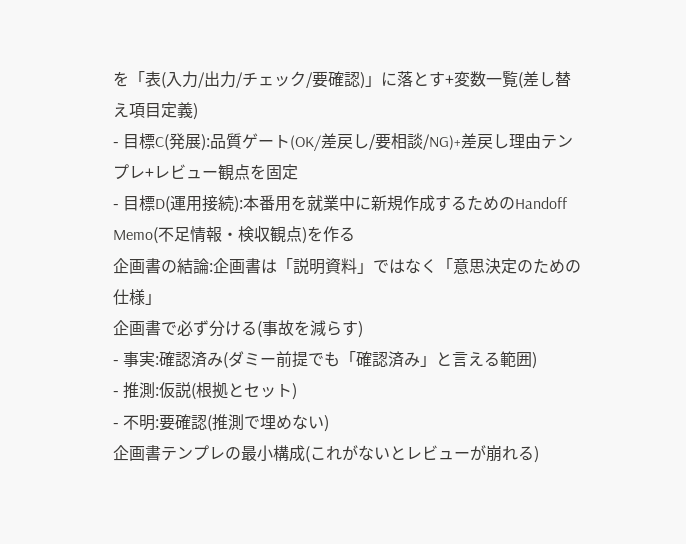を「表(入力/出力/チェック/要確認)」に落とす+変数一覧(差し替え項目定義)
- 目標C(発展):品質ゲート(OK/差戻し/要相談/NG)+差戻し理由テンプレ+レビュー観点を固定
- 目標D(運用接続):本番用を就業中に新規作成するためのHandoff Memo(不足情報・検収観点)を作る
企画書の結論:企画書は「説明資料」ではなく「意思決定のための仕様」
企画書で必ず分ける(事故を減らす)
- 事実:確認済み(ダミー前提でも「確認済み」と言える範囲)
- 推測:仮説(根拠とセット)
- 不明:要確認(推測で埋めない)
企画書テンプレの最小構成(これがないとレビューが崩れる)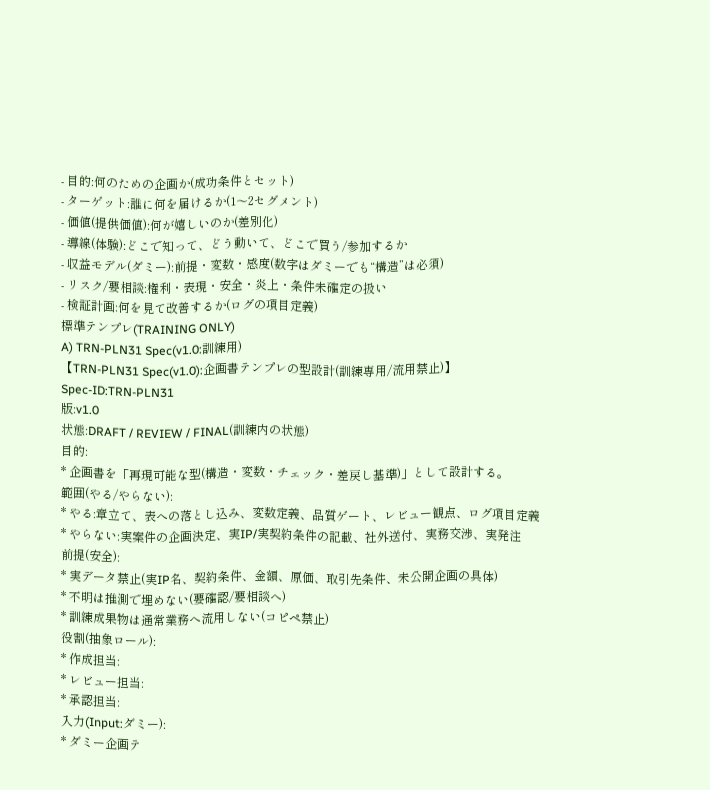- 目的:何のための企画か(成功条件とセット)
- ターゲット:誰に何を届けるか(1〜2セグメント)
- 価値(提供価値):何が嬉しいのか(差別化)
- 導線(体験):どこで知って、どう動いて、どこで買う/参加するか
- 収益モデル(ダミー):前提・変数・感度(数字はダミーでも“構造”は必須)
- リスク/要相談:権利・表現・安全・炎上・条件未確定の扱い
- 検証計画:何を見て改善するか(ログの項目定義)
標準テンプレ(TRAINING ONLY)
A) TRN-PLN31 Spec(v1.0:訓練用)
【TRN-PLN31 Spec(v1.0):企画書テンプレの型設計(訓練専用/流用禁止)】
Spec-ID:TRN-PLN31
版:v1.0
状態:DRAFT / REVIEW / FINAL(訓練内の状態)
目的:
* 企画書を「再現可能な型(構造・変数・チェック・差戻し基準)」として設計する。
範囲(やる/やらない):
* やる:章立て、表への落とし込み、変数定義、品質ゲート、レビュー観点、ログ項目定義
* やらない:実案件の企画決定、実IP/実契約条件の記載、社外送付、実務交渉、実発注
前提(安全):
* 実データ禁止(実IP名、契約条件、金額、原価、取引先条件、未公開企画の具体)
* 不明は推測で埋めない(要確認/要相談へ)
* 訓練成果物は通常業務へ流用しない(コピペ禁止)
役割(抽象ロール):
* 作成担当:
* レビュー担当:
* 承認担当:
入力(Input:ダミー):
* ダミー企画テ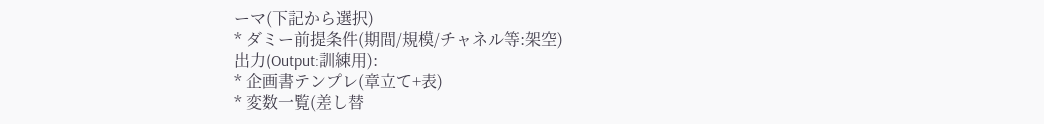ーマ(下記から選択)
* ダミー前提条件(期間/規模/チャネル等:架空)
出力(Output:訓練用):
* 企画書テンプレ(章立て+表)
* 変数一覧(差し替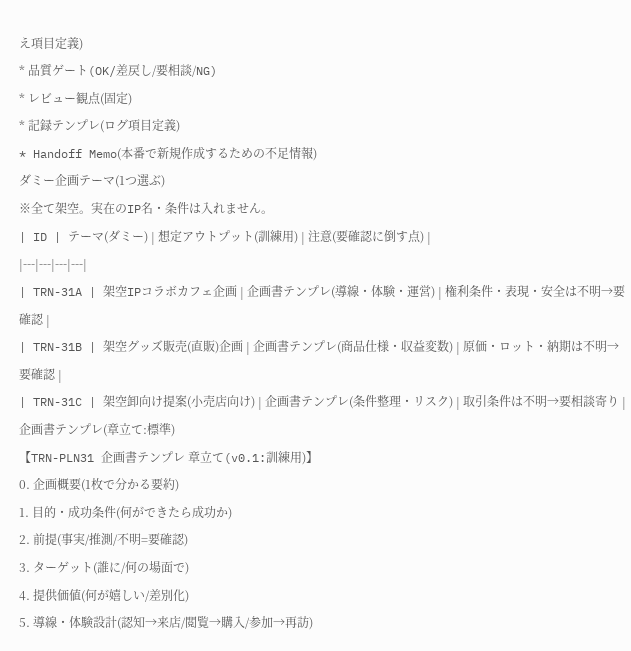え項目定義)
* 品質ゲート(OK/差戻し/要相談/NG)
* レビュー観点(固定)
* 記録テンプレ(ログ項目定義)
* Handoff Memo(本番で新規作成するための不足情報)
ダミー企画テーマ(1つ選ぶ)
※全て架空。実在のIP名・条件は入れません。
| ID | テーマ(ダミー) | 想定アウトプット(訓練用) | 注意(要確認に倒す点) |
|---|---|---|---|
| TRN-31A | 架空IPコラボカフェ企画 | 企画書テンプレ(導線・体験・運営) | 権利条件・表現・安全は不明→要確認 |
| TRN-31B | 架空グッズ販売(直販)企画 | 企画書テンプレ(商品仕様・収益変数) | 原価・ロット・納期は不明→要確認 |
| TRN-31C | 架空卸向け提案(小売店向け) | 企画書テンプレ(条件整理・リスク) | 取引条件は不明→要相談寄り |
企画書テンプレ(章立て:標準)
【TRN-PLN31 企画書テンプレ 章立て(v0.1:訓練用)】
0. 企画概要(1枚で分かる要約)
1. 目的・成功条件(何ができたら成功か)
2. 前提(事実/推測/不明=要確認)
3. ターゲット(誰に/何の場面で)
4. 提供価値(何が嬉しい/差別化)
5. 導線・体験設計(認知→来店/閲覧→購入/参加→再訪)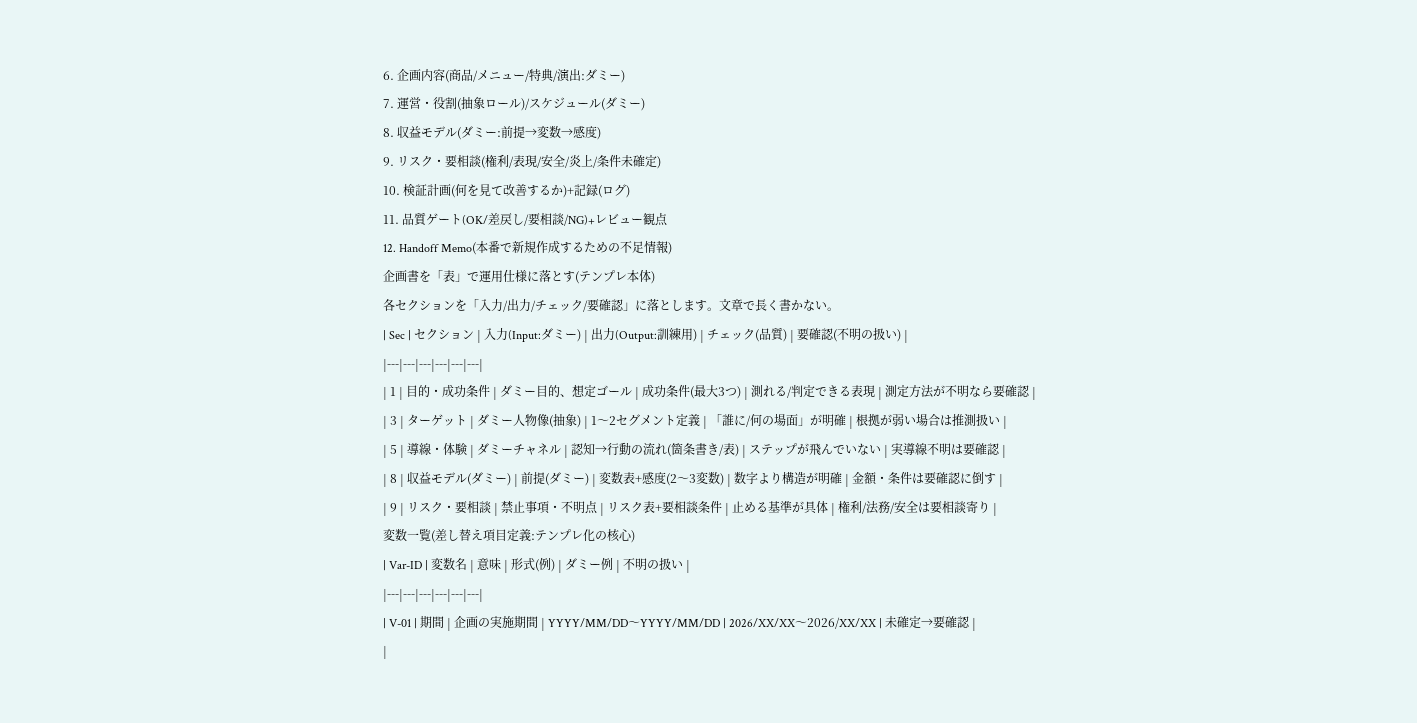6. 企画内容(商品/メニュー/特典/演出:ダミー)
7. 運営・役割(抽象ロール)/スケジュール(ダミー)
8. 収益モデル(ダミー:前提→変数→感度)
9. リスク・要相談(権利/表現/安全/炎上/条件未確定)
10. 検証計画(何を見て改善するか)+記録(ログ)
11. 品質ゲート(OK/差戻し/要相談/NG)+レビュー観点
12. Handoff Memo(本番で新規作成するための不足情報)
企画書を「表」で運用仕様に落とす(テンプレ本体)
各セクションを「入力/出力/チェック/要確認」に落とします。文章で長く書かない。
| Sec | セクション | 入力(Input:ダミー) | 出力(Output:訓練用) | チェック(品質) | 要確認(不明の扱い) |
|---|---|---|---|---|---|
| 1 | 目的・成功条件 | ダミー目的、想定ゴール | 成功条件(最大3つ) | 測れる/判定できる表現 | 測定方法が不明なら要確認 |
| 3 | ターゲット | ダミー人物像(抽象) | 1〜2セグメント定義 | 「誰に/何の場面」が明確 | 根拠が弱い場合は推測扱い |
| 5 | 導線・体験 | ダミーチャネル | 認知→行動の流れ(箇条書き/表) | ステップが飛んでいない | 実導線不明は要確認 |
| 8 | 収益モデル(ダミー) | 前提(ダミー) | 変数表+感度(2〜3変数) | 数字より構造が明確 | 金額・条件は要確認に倒す |
| 9 | リスク・要相談 | 禁止事項・不明点 | リスク表+要相談条件 | 止める基準が具体 | 権利/法務/安全は要相談寄り |
変数一覧(差し替え項目定義:テンプレ化の核心)
| Var-ID | 変数名 | 意味 | 形式(例) | ダミー例 | 不明の扱い |
|---|---|---|---|---|---|
| V-01 | 期間 | 企画の実施期間 | YYYY/MM/DD〜YYYY/MM/DD | 2026/XX/XX〜2026/XX/XX | 未確定→要確認 |
|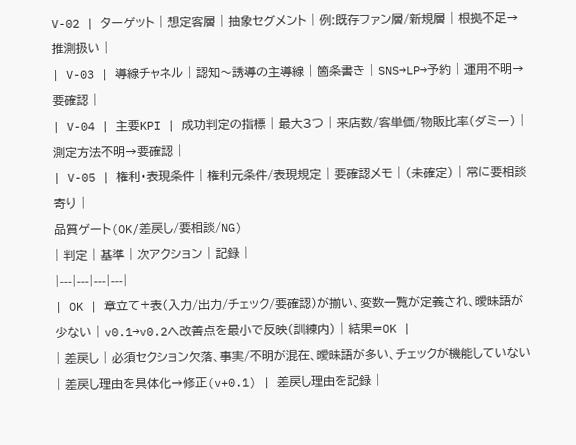V-02 | ターゲット | 想定客層 | 抽象セグメント | 例:既存ファン層/新規層 | 根拠不足→推測扱い |
| V-03 | 導線チャネル | 認知〜誘導の主導線 | 箇条書き | SNS→LP→予約 | 運用不明→要確認 |
| V-04 | 主要KPI | 成功判定の指標 | 最大3つ | 来店数/客単価/物販比率(ダミー) | 測定方法不明→要確認 |
| V-05 | 権利・表現条件 | 権利元条件/表現規定 | 要確認メモ | (未確定) | 常に要相談寄り |
品質ゲート(OK/差戻し/要相談/NG)
| 判定 | 基準 | 次アクション | 記録 |
|---|---|---|---|
| OK | 章立て+表(入力/出力/チェック/要確認)が揃い、変数一覧が定義され、曖昧語が少ない | v0.1→v0.2へ改善点を最小で反映(訓練内) | 結果=OK |
| 差戻し | 必須セクション欠落、事実/不明が混在、曖昧語が多い、チェックが機能していない | 差戻し理由を具体化→修正(v+0.1) | 差戻し理由を記録 |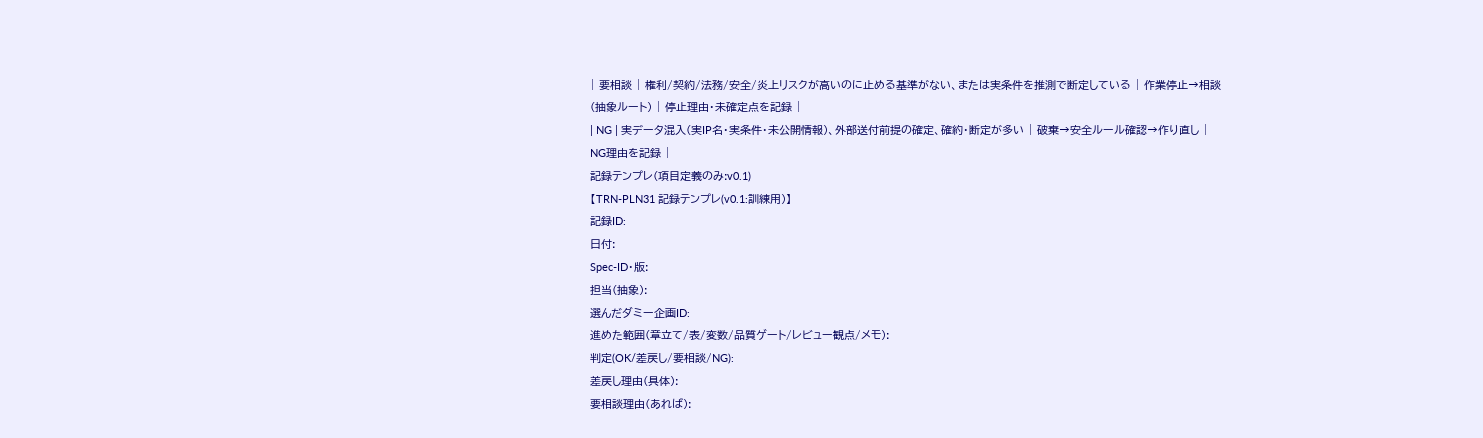| 要相談 | 権利/契約/法務/安全/炎上リスクが高いのに止める基準がない、または実条件を推測で断定している | 作業停止→相談(抽象ルート) | 停止理由・未確定点を記録 |
| NG | 実データ混入(実IP名・実条件・未公開情報)、外部送付前提の確定、確約・断定が多い | 破棄→安全ルール確認→作り直し | NG理由を記録 |
記録テンプレ(項目定義のみ:v0.1)
【TRN-PLN31 記録テンプレ(v0.1:訓練用)】
記録ID:
日付:
Spec-ID・版:
担当(抽象):
選んだダミー企画ID:
進めた範囲(章立て/表/変数/品質ゲート/レビュー観点/メモ):
判定(OK/差戻し/要相談/NG):
差戻し理由(具体):
要相談理由(あれば):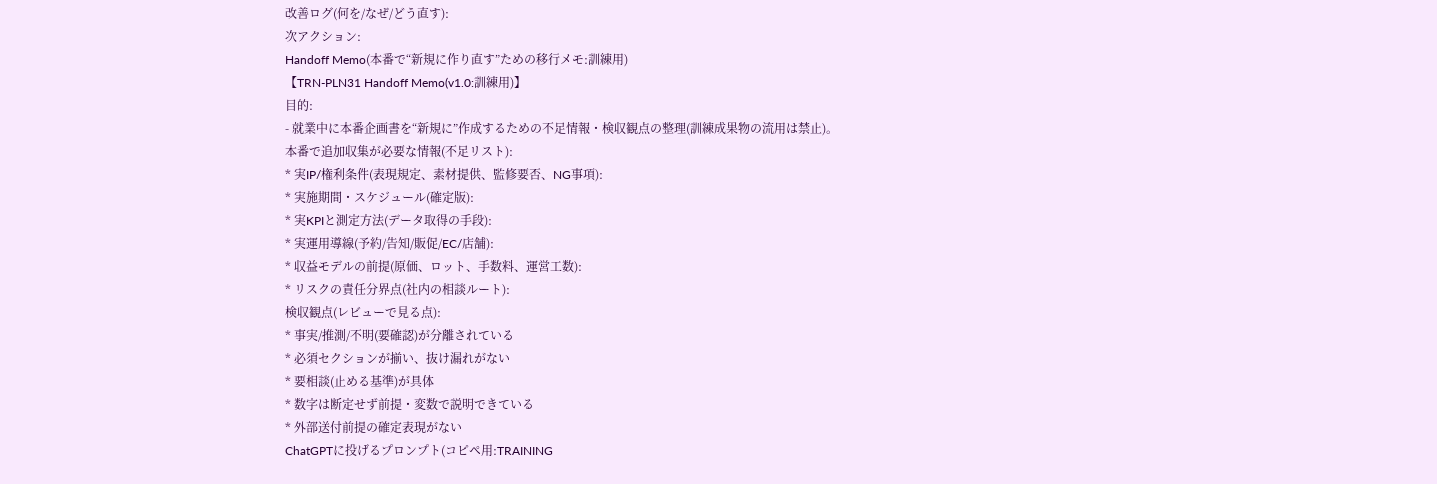改善ログ(何を/なぜ/どう直す):
次アクション:
Handoff Memo(本番で“新規に作り直す”ための移行メモ:訓練用)
【TRN-PLN31 Handoff Memo(v1.0:訓練用)】
目的:
- 就業中に本番企画書を“新規に”作成するための不足情報・検収観点の整理(訓練成果物の流用は禁止)。
本番で追加収集が必要な情報(不足リスト):
* 実IP/権利条件(表現規定、素材提供、監修要否、NG事項):
* 実施期間・スケジュール(確定版):
* 実KPIと測定方法(データ取得の手段):
* 実運用導線(予約/告知/販促/EC/店舗):
* 収益モデルの前提(原価、ロット、手数料、運営工数):
* リスクの責任分界点(社内の相談ルート):
検収観点(レビューで見る点):
* 事実/推測/不明(要確認)が分離されている
* 必須セクションが揃い、抜け漏れがない
* 要相談(止める基準)が具体
* 数字は断定せず前提・変数で説明できている
* 外部送付前提の確定表現がない
ChatGPTに投げるプロンプト(コピペ用:TRAINING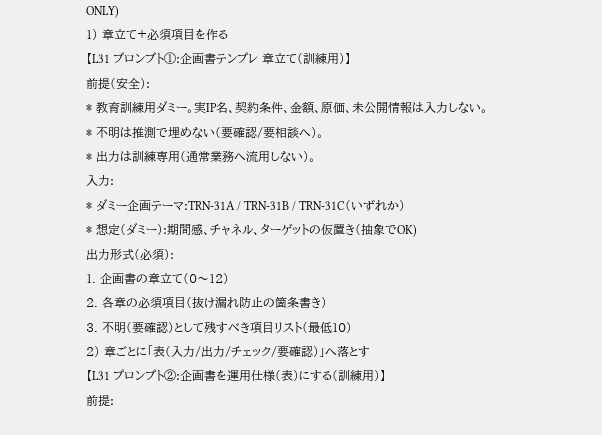ONLY)
1) 章立て+必須項目を作る
【L31 プロンプト①:企画書テンプレ 章立て(訓練用)】
前提(安全):
* 教育訓練用ダミー。実IP名、契約条件、金額、原価、未公開情報は入力しない。
* 不明は推測で埋めない(要確認/要相談へ)。
* 出力は訓練専用(通常業務へ流用しない)。
入力:
* ダミー企画テーマ:TRN-31A / TRN-31B / TRN-31C(いずれか)
* 想定(ダミー):期間感、チャネル、ターゲットの仮置き(抽象でOK)
出力形式(必須):
1. 企画書の章立て(0〜12)
2. 各章の必須項目(抜け漏れ防止の箇条書き)
3. 不明(要確認)として残すべき項目リスト(最低10)
2) 章ごとに「表(入力/出力/チェック/要確認)」へ落とす
【L31 プロンプト②:企画書を運用仕様(表)にする(訓練用)】
前提: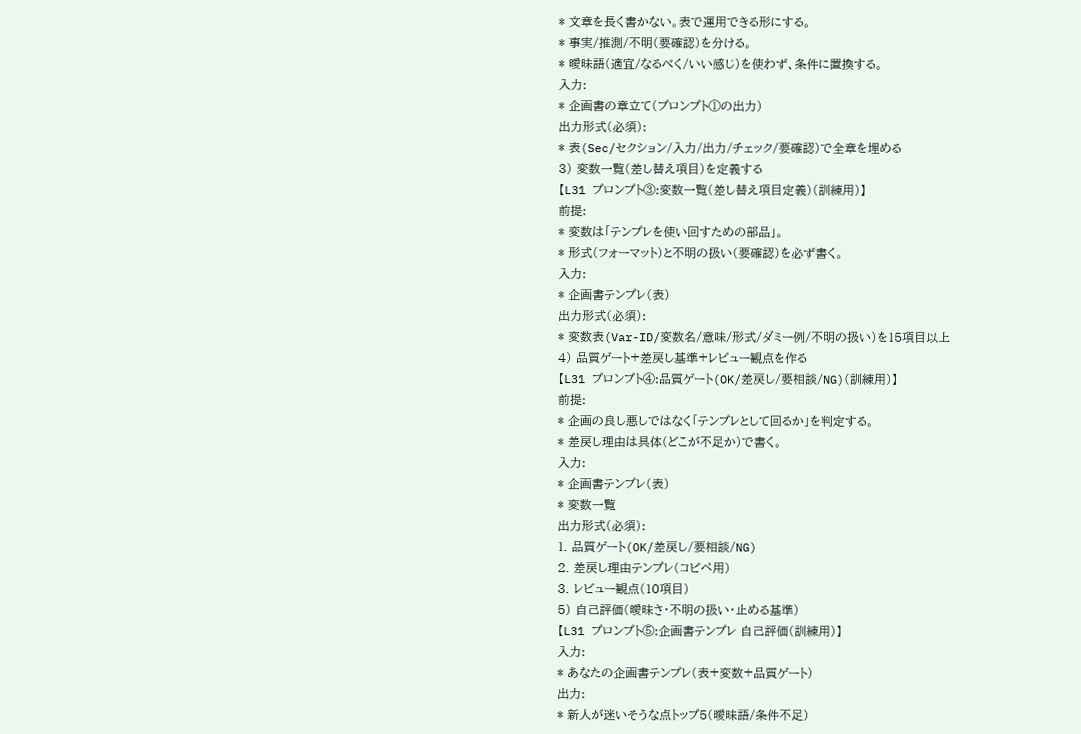* 文章を長く書かない。表で運用できる形にする。
* 事実/推測/不明(要確認)を分ける。
* 曖昧語(適宜/なるべく/いい感じ)を使わず、条件に置換する。
入力:
* 企画書の章立て(プロンプト①の出力)
出力形式(必須):
* 表(Sec/セクション/入力/出力/チェック/要確認)で全章を埋める
3) 変数一覧(差し替え項目)を定義する
【L31 プロンプト③:変数一覧(差し替え項目定義)(訓練用)】
前提:
* 変数は「テンプレを使い回すための部品」。
* 形式(フォーマット)と不明の扱い(要確認)を必ず書く。
入力:
* 企画書テンプレ(表)
出力形式(必須):
* 変数表(Var-ID/変数名/意味/形式/ダミー例/不明の扱い)を15項目以上
4) 品質ゲート+差戻し基準+レビュー観点を作る
【L31 プロンプト④:品質ゲート(OK/差戻し/要相談/NG)(訓練用)】
前提:
* 企画の良し悪しではなく「テンプレとして回るか」を判定する。
* 差戻し理由は具体(どこが不足か)で書く。
入力:
* 企画書テンプレ(表)
* 変数一覧
出力形式(必須):
1. 品質ゲート(OK/差戻し/要相談/NG)
2. 差戻し理由テンプレ(コピペ用)
3. レビュー観点(10項目)
5) 自己評価(曖昧さ・不明の扱い・止める基準)
【L31 プロンプト⑤:企画書テンプレ 自己評価(訓練用)】
入力:
* あなたの企画書テンプレ(表+変数+品質ゲート)
出力:
* 新人が迷いそうな点トップ5(曖昧語/条件不足)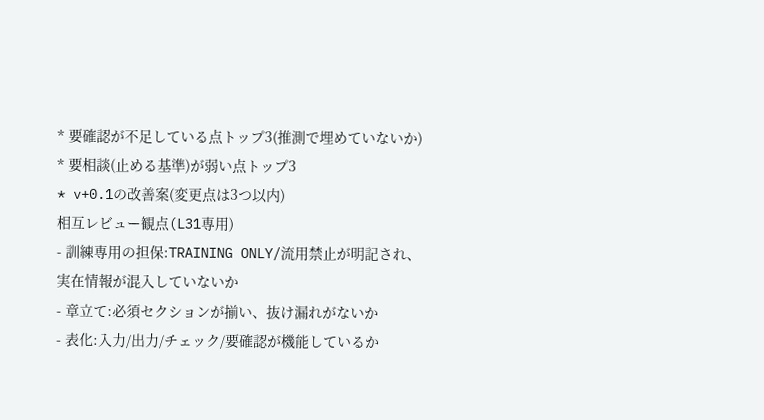* 要確認が不足している点トップ3(推測で埋めていないか)
* 要相談(止める基準)が弱い点トップ3
* v+0.1の改善案(変更点は3つ以内)
相互レビュー観点(L31専用)
- 訓練専用の担保:TRAINING ONLY/流用禁止が明記され、実在情報が混入していないか
- 章立て:必須セクションが揃い、抜け漏れがないか
- 表化:入力/出力/チェック/要確認が機能しているか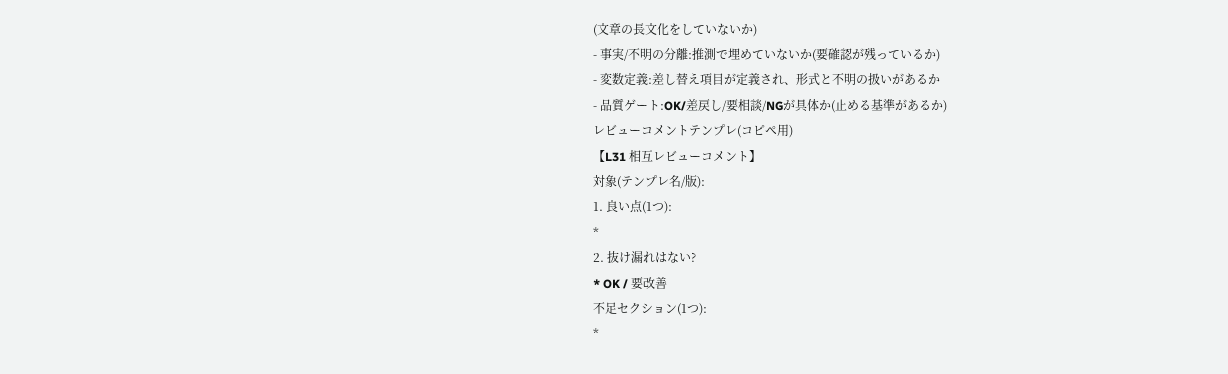(文章の長文化をしていないか)
- 事実/不明の分離:推測で埋めていないか(要確認が残っているか)
- 変数定義:差し替え項目が定義され、形式と不明の扱いがあるか
- 品質ゲート:OK/差戻し/要相談/NGが具体か(止める基準があるか)
レビューコメントテンプレ(コピペ用)
【L31 相互レビューコメント】
対象(テンプレ名/版):
1. 良い点(1つ):
*
2. 抜け漏れはない?
* OK / 要改善
不足セクション(1つ):
*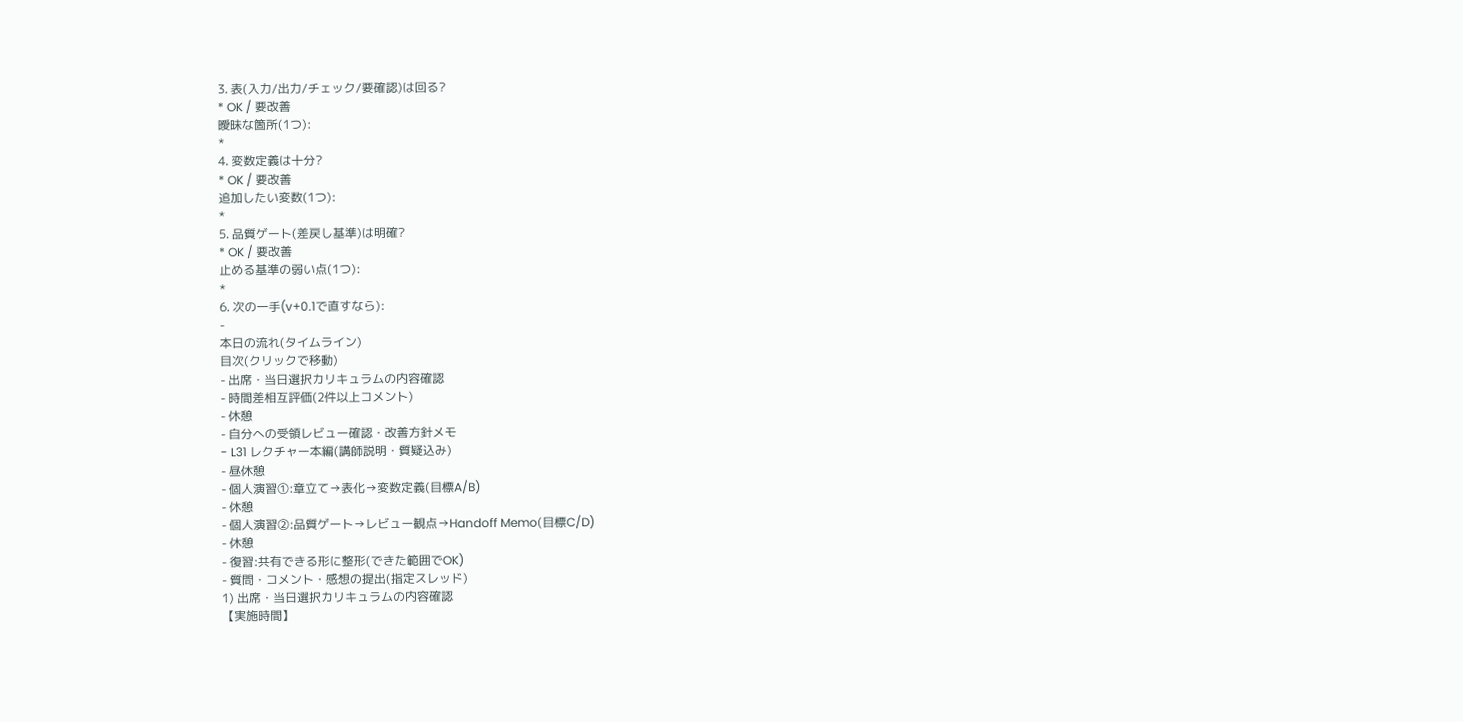3. 表(入力/出力/チェック/要確認)は回る?
* OK / 要改善
曖昧な箇所(1つ):
*
4. 変数定義は十分?
* OK / 要改善
追加したい変数(1つ):
*
5. 品質ゲート(差戻し基準)は明確?
* OK / 要改善
止める基準の弱い点(1つ):
*
6. 次の一手(v+0.1で直すなら):
-
本日の流れ(タイムライン)
目次(クリックで移動)
- 出席・当日選択カリキュラムの内容確認
- 時間差相互評価(2件以上コメント)
- 休憩
- 自分への受領レビュー確認・改善方針メモ
- L31 レクチャー本編(講師説明・質疑込み)
- 昼休憩
- 個人演習①:章立て→表化→変数定義(目標A/B)
- 休憩
- 個人演習②:品質ゲート→レビュー観点→Handoff Memo(目標C/D)
- 休憩
- 復習:共有できる形に整形(できた範囲でOK)
- 質問・コメント・感想の提出(指定スレッド)
1) 出席・当日選択カリキュラムの内容確認
【実施時間】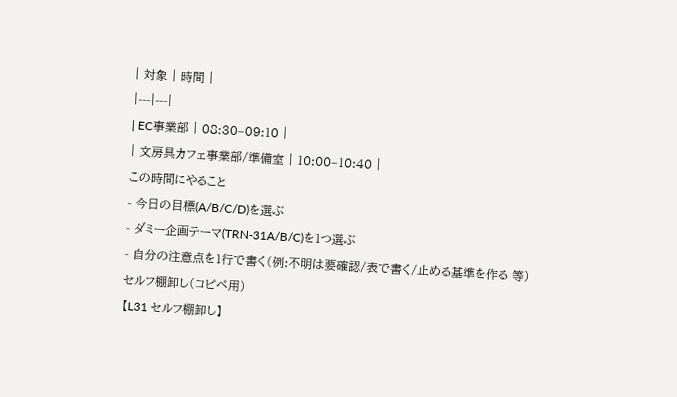| 対象 | 時間 |
|---|---|
| EC事業部 | 08:30–09:10 |
| 文房具カフェ事業部/準備室 | 10:00–10:40 |
この時間にやること
- 今日の目標(A/B/C/D)を選ぶ
- ダミー企画テーマ(TRN-31A/B/C)を1つ選ぶ
- 自分の注意点を1行で書く(例:不明は要確認/表で書く/止める基準を作る 等)
セルフ棚卸し(コピペ用)
【L31 セルフ棚卸し】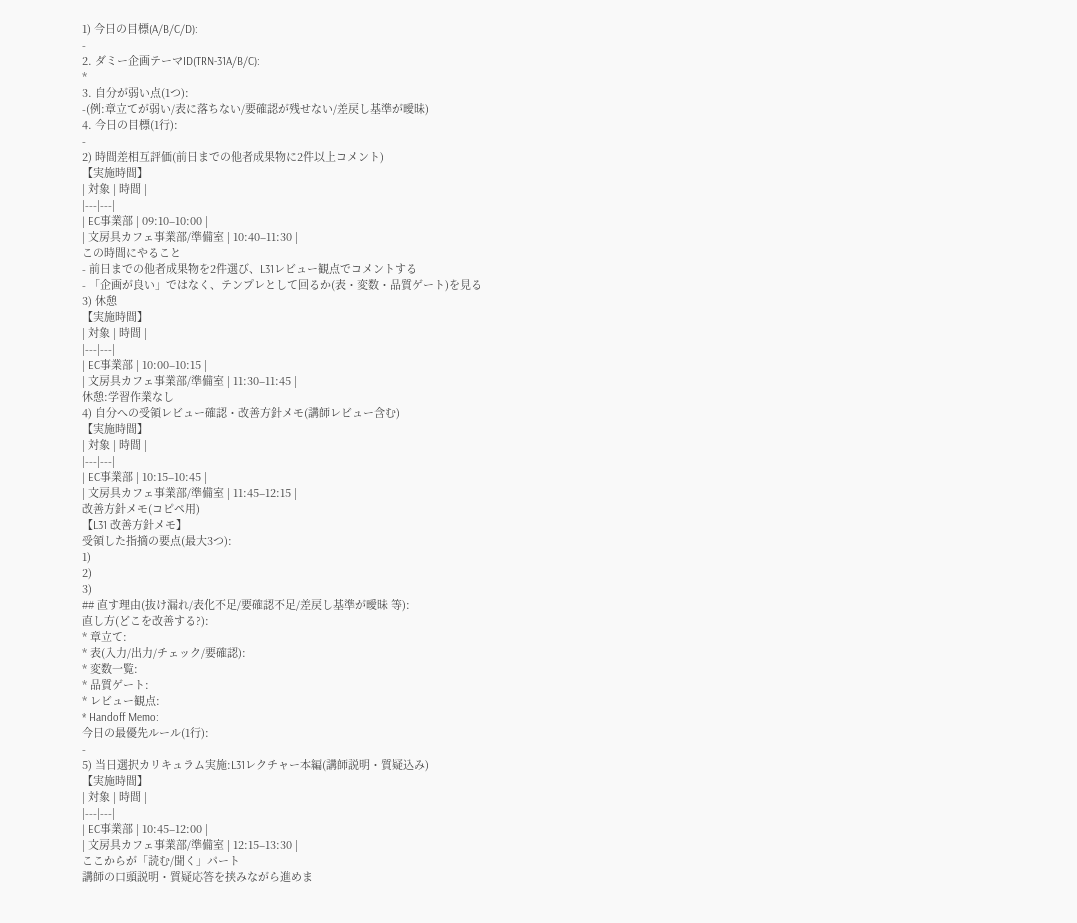1) 今日の目標(A/B/C/D):
-
2. ダミー企画テーマID(TRN-31A/B/C):
*
3. 自分が弱い点(1つ):
-(例:章立てが弱い/表に落ちない/要確認が残せない/差戻し基準が曖昧)
4. 今日の目標(1行):
-
2) 時間差相互評価(前日までの他者成果物に2件以上コメント)
【実施時間】
| 対象 | 時間 |
|---|---|
| EC事業部 | 09:10–10:00 |
| 文房具カフェ事業部/準備室 | 10:40–11:30 |
この時間にやること
- 前日までの他者成果物を2件選び、L31レビュー観点でコメントする
- 「企画が良い」ではなく、テンプレとして回るか(表・変数・品質ゲート)を見る
3) 休憩
【実施時間】
| 対象 | 時間 |
|---|---|
| EC事業部 | 10:00–10:15 |
| 文房具カフェ事業部/準備室 | 11:30–11:45 |
休憩:学習作業なし
4) 自分への受領レビュー確認・改善方針メモ(講師レビュー含む)
【実施時間】
| 対象 | 時間 |
|---|---|
| EC事業部 | 10:15–10:45 |
| 文房具カフェ事業部/準備室 | 11:45–12:15 |
改善方針メモ(コピペ用)
【L31 改善方針メモ】
受領した指摘の要点(最大3つ):
1)
2)
3)
## 直す理由(抜け漏れ/表化不足/要確認不足/差戻し基準が曖昧 等):
直し方(どこを改善する?):
* 章立て:
* 表(入力/出力/チェック/要確認):
* 変数一覧:
* 品質ゲート:
* レビュー観点:
* Handoff Memo:
今日の最優先ルール(1行):
-
5) 当日選択カリキュラム実施:L31レクチャー本編(講師説明・質疑込み)
【実施時間】
| 対象 | 時間 |
|---|---|
| EC事業部 | 10:45–12:00 |
| 文房具カフェ事業部/準備室 | 12:15–13:30 |
ここからが「読む/聞く」パート
講師の口頭説明・質疑応答を挟みながら進めま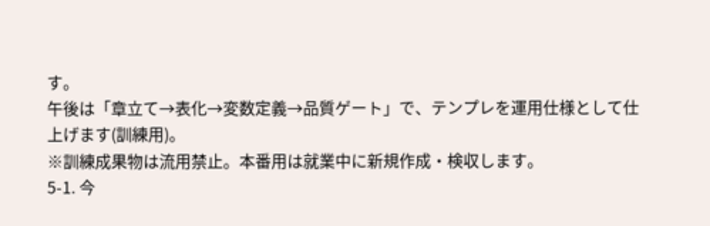す。
午後は「章立て→表化→変数定義→品質ゲート」で、テンプレを運用仕様として仕上げます(訓練用)。
※訓練成果物は流用禁止。本番用は就業中に新規作成・検収します。
5-1. 今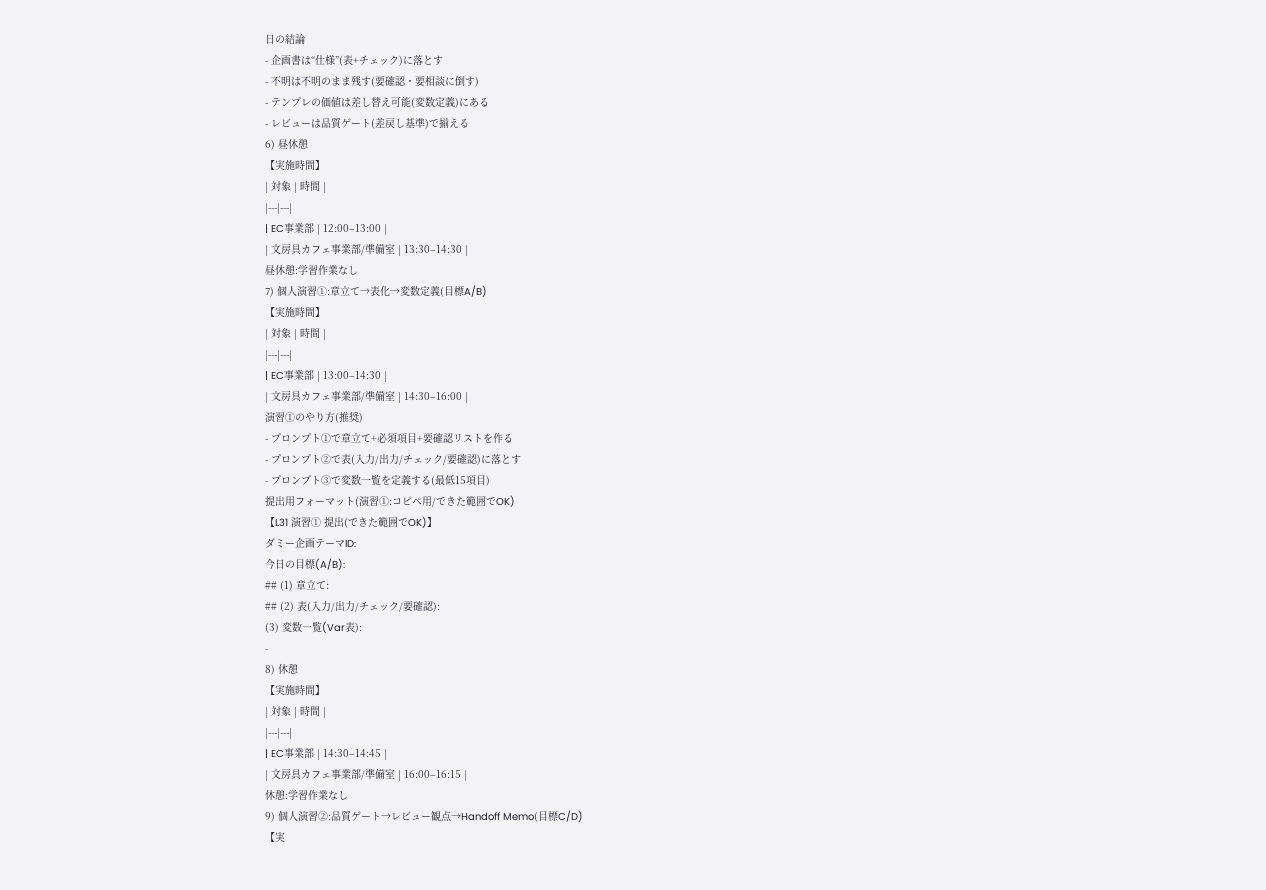日の結論
- 企画書は“仕様”(表+チェック)に落とす
- 不明は不明のまま残す(要確認・要相談に倒す)
- テンプレの価値は差し替え可能(変数定義)にある
- レビューは品質ゲート(差戻し基準)で揃える
6) 昼休憩
【実施時間】
| 対象 | 時間 |
|---|---|
| EC事業部 | 12:00–13:00 |
| 文房具カフェ事業部/準備室 | 13:30–14:30 |
昼休憩:学習作業なし
7) 個人演習①:章立て→表化→変数定義(目標A/B)
【実施時間】
| 対象 | 時間 |
|---|---|
| EC事業部 | 13:00–14:30 |
| 文房具カフェ事業部/準備室 | 14:30–16:00 |
演習①のやり方(推奨)
- プロンプト①で章立て+必須項目+要確認リストを作る
- プロンプト②で表(入力/出力/チェック/要確認)に落とす
- プロンプト③で変数一覧を定義する(最低15項目)
提出用フォーマット(演習①:コピペ用/できた範囲でOK)
【L31 演習① 提出(できた範囲でOK)】
ダミー企画テーマID:
今日の目標(A/B):
## (1) 章立て:
## (2) 表(入力/出力/チェック/要確認):
(3) 変数一覧(Var表):
-
8) 休憩
【実施時間】
| 対象 | 時間 |
|---|---|
| EC事業部 | 14:30–14:45 |
| 文房具カフェ事業部/準備室 | 16:00–16:15 |
休憩:学習作業なし
9) 個人演習②:品質ゲート→レビュー観点→Handoff Memo(目標C/D)
【実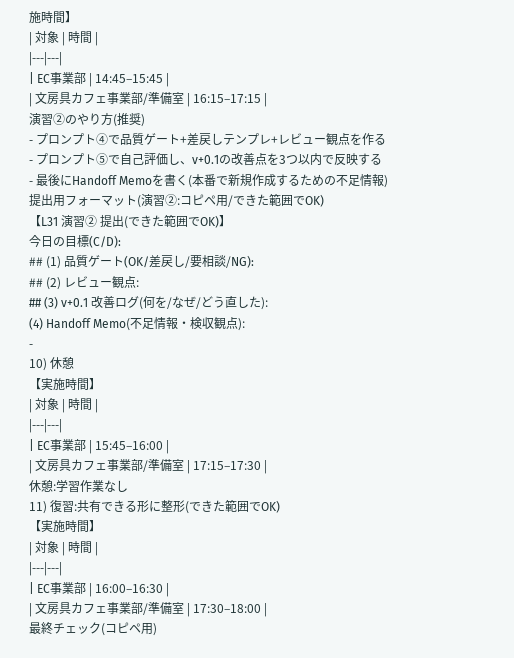施時間】
| 対象 | 時間 |
|---|---|
| EC事業部 | 14:45–15:45 |
| 文房具カフェ事業部/準備室 | 16:15–17:15 |
演習②のやり方(推奨)
- プロンプト④で品質ゲート+差戻しテンプレ+レビュー観点を作る
- プロンプト⑤で自己評価し、v+0.1の改善点を3つ以内で反映する
- 最後にHandoff Memoを書く(本番で新規作成するための不足情報)
提出用フォーマット(演習②:コピペ用/できた範囲でOK)
【L31 演習② 提出(できた範囲でOK)】
今日の目標(C/D):
## (1) 品質ゲート(OK/差戻し/要相談/NG):
## (2) レビュー観点:
## (3) v+0.1 改善ログ(何を/なぜ/どう直した):
(4) Handoff Memo(不足情報・検収観点):
-
10) 休憩
【実施時間】
| 対象 | 時間 |
|---|---|
| EC事業部 | 15:45–16:00 |
| 文房具カフェ事業部/準備室 | 17:15–17:30 |
休憩:学習作業なし
11) 復習:共有できる形に整形(できた範囲でOK)
【実施時間】
| 対象 | 時間 |
|---|---|
| EC事業部 | 16:00–16:30 |
| 文房具カフェ事業部/準備室 | 17:30–18:00 |
最終チェック(コピペ用)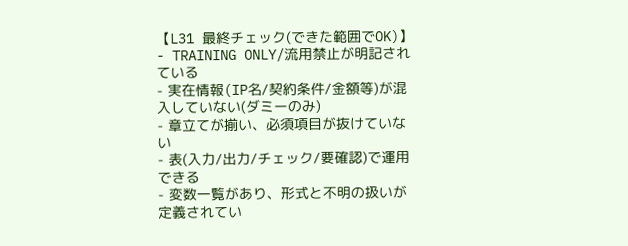【L31 最終チェック(できた範囲でOK)】
- TRAINING ONLY/流用禁止が明記されている
- 実在情報(IP名/契約条件/金額等)が混入していない(ダミーのみ)
- 章立てが揃い、必須項目が抜けていない
- 表(入力/出力/チェック/要確認)で運用できる
- 変数一覧があり、形式と不明の扱いが定義されてい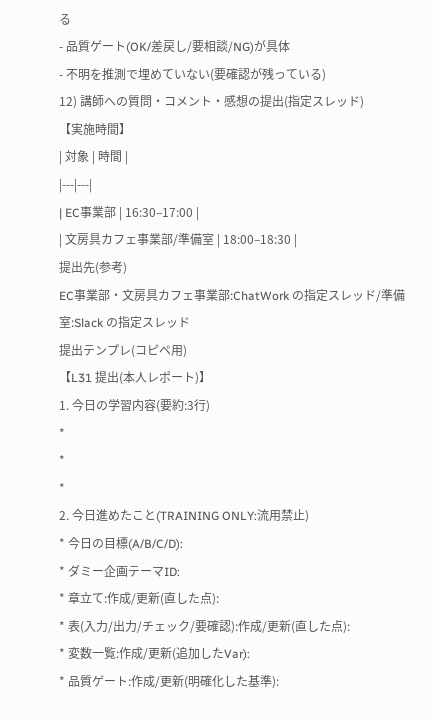る
- 品質ゲート(OK/差戻し/要相談/NG)が具体
- 不明を推測で埋めていない(要確認が残っている)
12) 講師への質問・コメント・感想の提出(指定スレッド)
【実施時間】
| 対象 | 時間 |
|---|---|
| EC事業部 | 16:30–17:00 |
| 文房具カフェ事業部/準備室 | 18:00–18:30 |
提出先(参考)
EC事業部・文房具カフェ事業部:ChatWork の指定スレッド/準備室:Slack の指定スレッド
提出テンプレ(コピペ用)
【L31 提出(本人レポート)】
1. 今日の学習内容(要約:3行)
*
*
*
2. 今日進めたこと(TRAINING ONLY:流用禁止)
* 今日の目標(A/B/C/D):
* ダミー企画テーマID:
* 章立て:作成/更新(直した点):
* 表(入力/出力/チェック/要確認):作成/更新(直した点):
* 変数一覧:作成/更新(追加したVar):
* 品質ゲート:作成/更新(明確化した基準):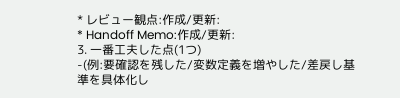* レビュー観点:作成/更新:
* Handoff Memo:作成/更新:
3. 一番工夫した点(1つ)
-(例:要確認を残した/変数定義を増やした/差戻し基準を具体化し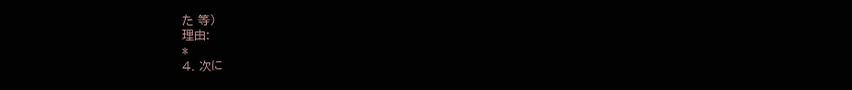た 等)
理由:
*
4. 次に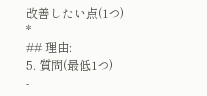改善したい点(1つ)
*
## 理由:
5. 質問(最低1つ)
-